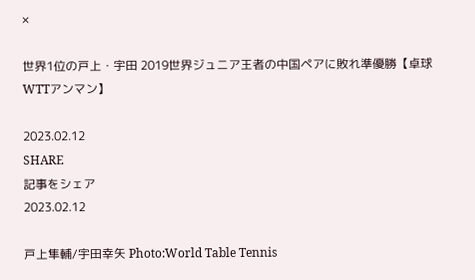×

世界1位の戸上・宇田 2019世界ジュニア王者の中国ペアに敗れ準優勝【卓球 WTTアンマン】

2023.02.12
SHARE
記事をシェア
2023.02.12

戸上隼輔/宇田幸矢 Photo:World Table Tennis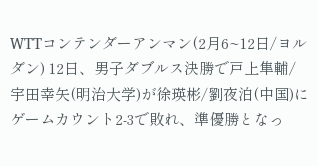WTTコンテンダーアンマン(2月6~12日/ヨルダン) 12日、男子ダブルス決勝で戸上隼輔/宇田幸矢(明治大学)が徐瑛彬/劉夜泊(中国)にゲームカウント2-3で敗れ、準優勝となっ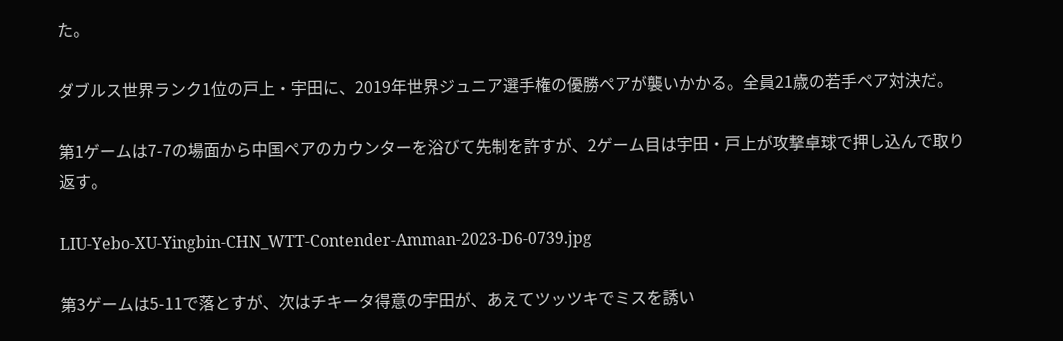た。

ダブルス世界ランク1位の戸上・宇田に、2019年世界ジュニア選手権の優勝ペアが襲いかかる。全員21歳の若手ペア対決だ。

第1ゲームは7-7の場面から中国ペアのカウンターを浴びて先制を許すが、2ゲーム目は宇田・戸上が攻撃卓球で押し込んで取り返す。

LIU-Yebo-XU-Yingbin-CHN_WTT-Contender-Amman-2023-D6-0739.jpg

第3ゲームは5-11で落とすが、次はチキータ得意の宇田が、あえてツッツキでミスを誘い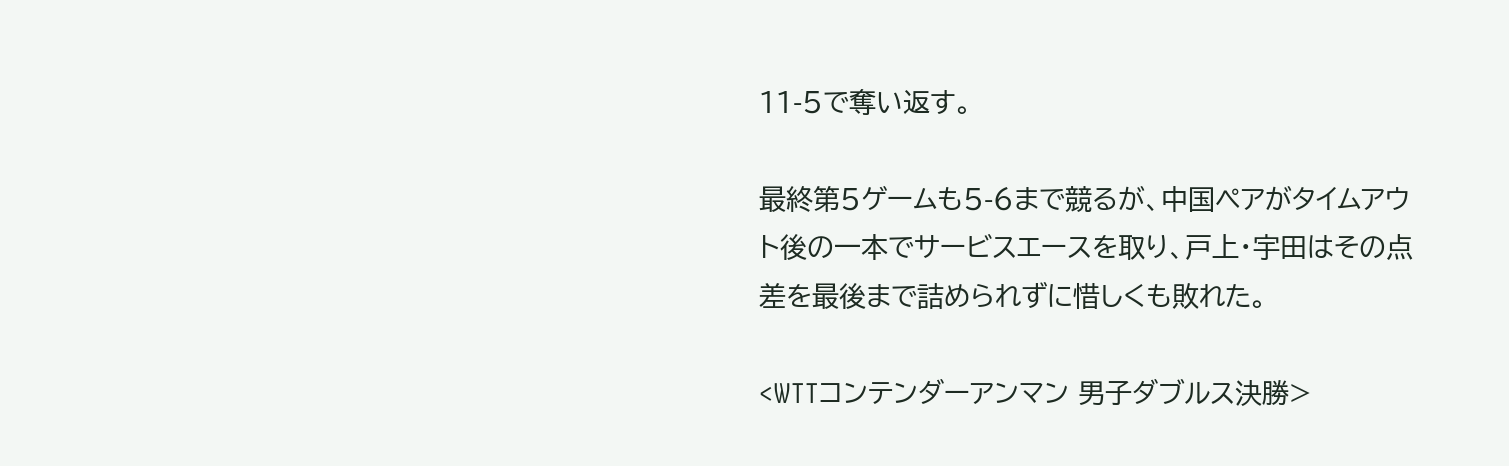11-5で奪い返す。

最終第5ゲームも5-6まで競るが、中国ペアがタイムアウト後の一本でサービスエースを取り、戸上・宇田はその点差を最後まで詰められずに惜しくも敗れた。

<WTTコンテンダーアンマン 男子ダブルス決勝>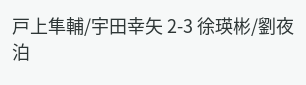戸上隼輔/宇田幸矢 2-3 徐瑛彬/劉夜泊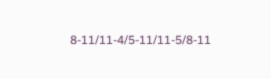8-11/11-4/5-11/11-5/8-11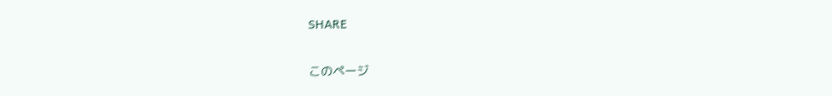SHARE

このページ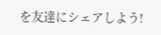を友達にシェアしよう!